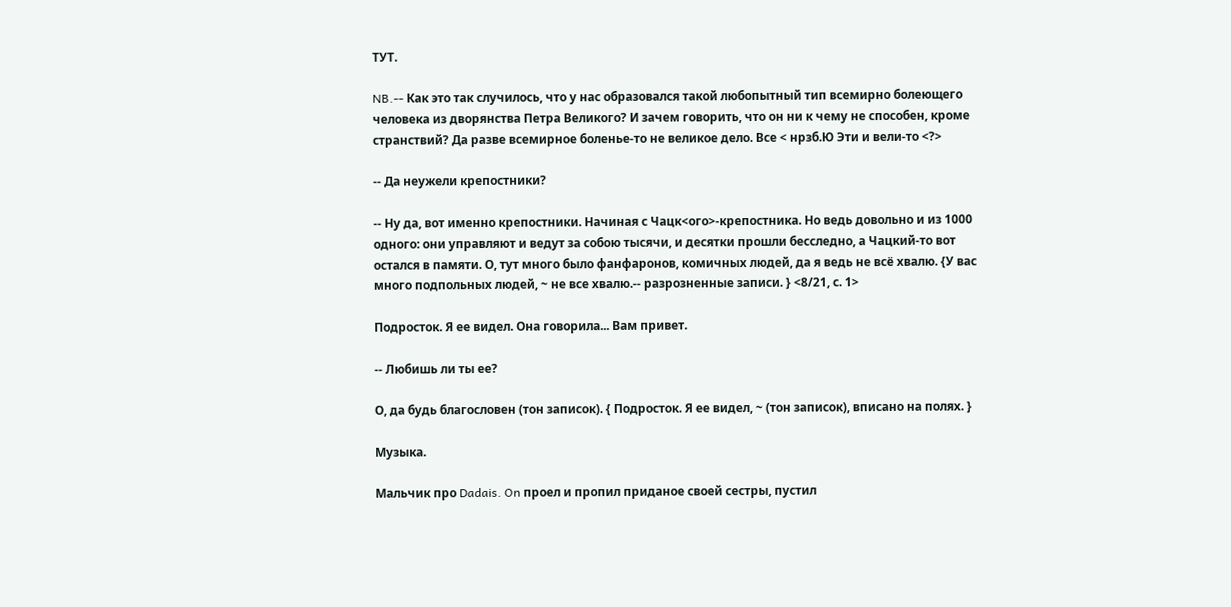ТУТ.

NB.-- Как это так случилось, что у нас образовался такой любопытный тип всемирно болеющего человека из дворянства Петра Великого? И зачем говорить, что он ни к чему не способен, кроме странствий? Да разве всемирное боленье-то не великое дело. Все < нрзб.Ю Эти и вели-то <?>

-- Да неужели крепостники?

-- Ну да, вот именно крепостники. Начиная с Чацк<ого>-крепостника. Но ведь довольно и из 1000 одного: они управляют и ведут за собою тысячи, и десятки прошли бесследно, а Чацкий-то вот остался в памяти. О, тут много было фанфаронов, комичных людей, да я ведь не всё хвалю. {У вас много подпольных людей, ~ не все хвалю.-- разрозненные записи. } <8/21, с. 1>

Подросток. Я ее видел. Она говорила... Вам привет.

-- Любишь ли ты ее?

О, да будь благословен (тон записок). { Подросток. Я ее видел, ~ (тон записок), вписано на полях. }

Музыка.

Мальчик про Dadais. On проел и пропил приданое своей сестры, пустил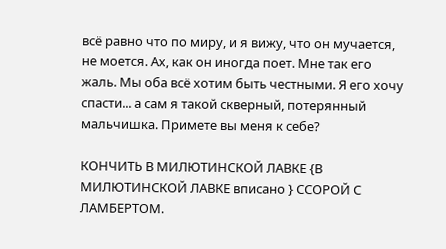всё равно что по миру, и я вижу, что он мучается, не моется. Ах, как он иногда поет. Мне так его жаль. Мы оба всё хотим быть честными. Я его хочу спасти... а сам я такой скверный, потерянный мальчишка. Примете вы меня к себе?

КОНЧИТЬ В МИЛЮТИНСКОЙ ЛАВКЕ {В МИЛЮТИНСКОЙ ЛАВКЕ вписано } ССОРОЙ С ЛАМБЕРТОМ.